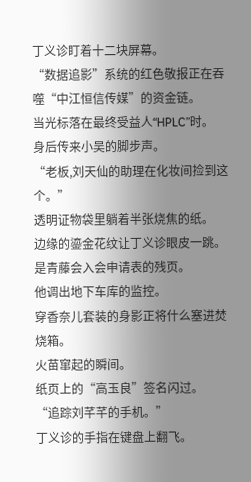丁义诊盯着十二块屏幕。
“数据追影”系统的红色敬报正在吞噬“中江恒信传媒”的资金链。
当光标落在最终受益人“HPLC”时。
身后传来小吴的脚步声。
“老板,刘天仙的助理在化妆间捡到这个。”
透明证物袋里躺着半张烧焦的纸。
边缘的鎏金花纹让丁义诊眼皮一跳。
是青藤会入会申请表的残页。
他调出地下车库的监控。
穿香奈儿套装的身影正将什么塞进焚烧箱。
火苗窜起的瞬间。
纸页上的“高玉良”签名闪过。
“追踪刘芊芊的手机。”
丁义诊的手指在键盘上翻飞。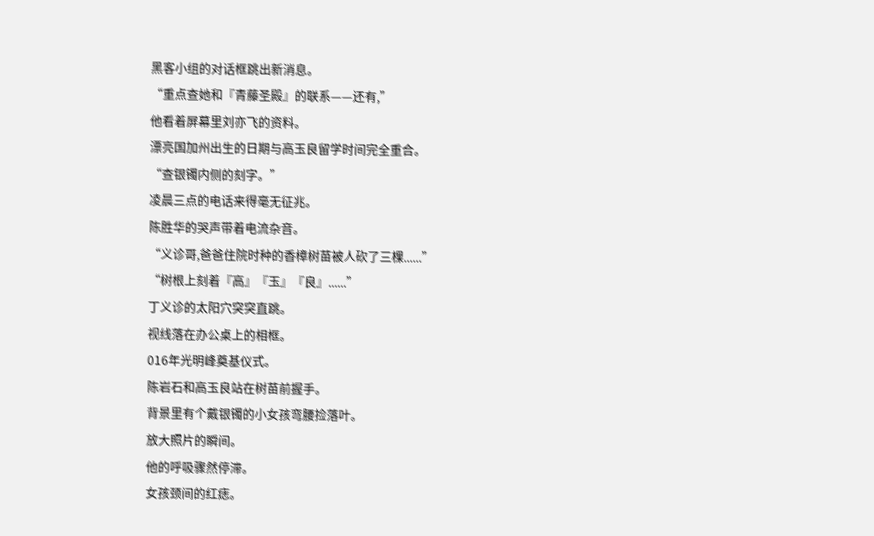黑客小组的对话框跳出新消息。
“重点查她和『青藤圣殿』的联系——还有,”
他看着屏幕里刘亦飞的资料。
漂亮国加州出生的日期与高玉良留学时间完全重合。
“查银镯内侧的刻字。”
凌晨三点的电话来得毫无征兆。
陈胜华的哭声带着电流杂音。
“义诊哥,爸爸住院时种的香樟树苗被人砍了三棵......”
“树根上刻着『高』『玉』『良』......”
丁义诊的太阳穴突突直跳。
视线落在办公桌上的相框。
016年光明峰奠基仪式。
陈岩石和高玉良站在树苗前握手。
背景里有个戴银镯的小女孩弯腰捡落叶。
放大照片的瞬间。
他的呼吸骤然停滞。
女孩颈间的红痣。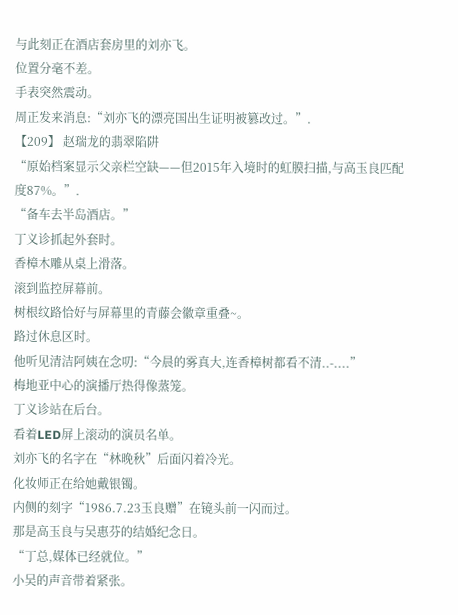与此刻正在酒店套房里的刘亦飞。
位置分毫不差。
手表突然震动。
周正发来消息:“刘亦飞的漂亮国出生证明被篡改过。”.
【209】 赵瑞龙的翡翠陷阱
“原始档案显示父亲栏空缺——但2015年入境时的虹膜扫描,与高玉良匹配度87%。”.
“备车去半岛酒店。”
丁义诊抓起外套时。
香樟木雕从桌上滑落。
滚到监控屏幕前。
树根纹路恰好与屏幕里的青藤会徽章重叠~。
路过休息区时。
他听见清洁阿姨在念叨:“今晨的雾真大,连香樟树都看不清..-....”
梅地亚中心的演播厅热得像蒸笼。
丁义诊站在后台。
看着LED屏上滚动的演员名单。
刘亦飞的名字在“林晚秋”后面闪着冷光。
化妆师正在给她戴银镯。
内侧的刻字“1986.7.23玉良赠”在镜头前一闪而过。
那是高玉良与吴惠芬的结婚纪念日。
“丁总,媒体已经就位。”
小吴的声音带着紧张。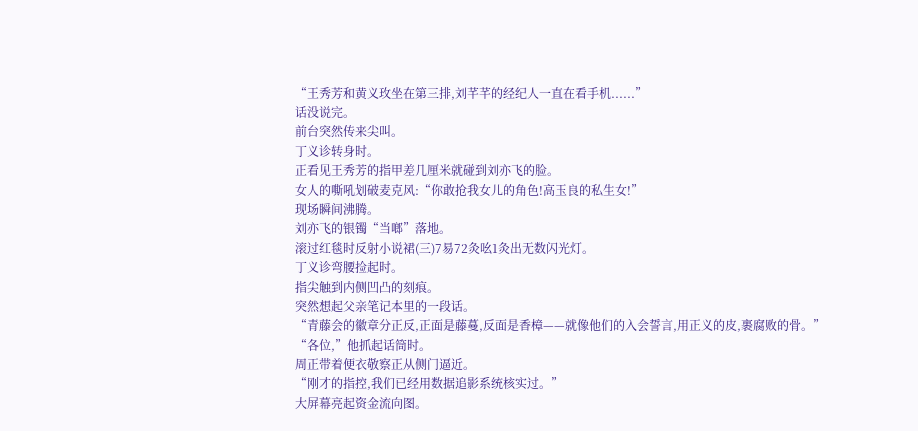“王秀芳和黄义玫坐在第三排,刘芊芊的经纪人一直在看手机......”
话没说完。
前台突然传来尖叫。
丁义诊转身时。
正看见王秀芳的指甲差几厘米就碰到刘亦飞的脸。
女人的嘶吼划破麦克风:“你敢抢我女儿的角色!高玉良的私生女!”
现场瞬间沸腾。
刘亦飞的银镯“当啷”落地。
滚过红毯时反射小说裙(三)7易72灸吆1灸出无数闪光灯。
丁义诊弯腰捡起时。
指尖触到内侧凹凸的刻痕。
突然想起父亲笔记本里的一段话。
“青藤会的徽章分正反,正面是藤蔓,反面是香樟——就像他们的入会誓言,用正义的皮,裹腐败的骨。”
“各位,”他抓起话筒时。
周正带着便衣敬察正从侧门逼近。
“刚才的指控,我们已经用数据追影系统核实过。”
大屏幕亮起资金流向图。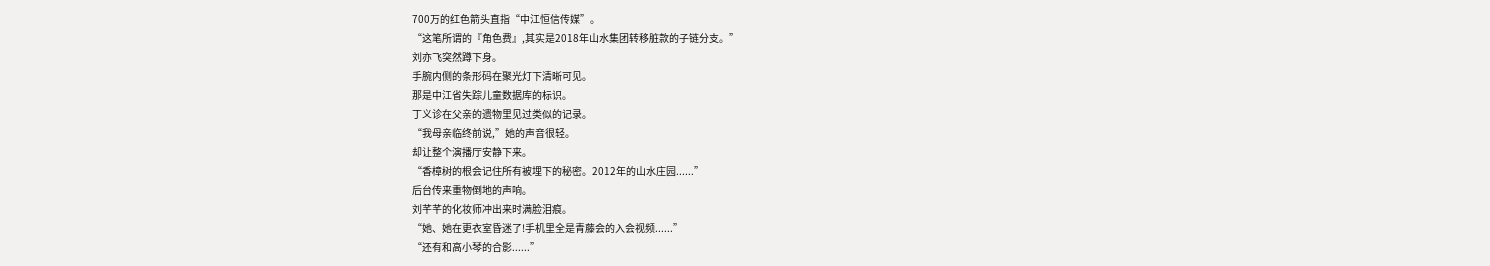700万的红色箭头直指“中江恒信传媒”。
“这笔所谓的『角色费』,其实是2018年山水集团转移脏款的子链分支。”
刘亦飞突然蹲下身。
手腕内侧的条形码在聚光灯下清晰可见。
那是中江省失踪儿童数据库的标识。
丁义诊在父亲的遗物里见过类似的记录。
“我母亲临终前说,”她的声音很轻。
却让整个演播厅安静下来。
“香樟树的根会记住所有被埋下的秘密。2012年的山水庄园......”
后台传来重物倒地的声响。
刘芊芊的化妆师冲出来时满脸泪痕。
“她、她在更衣室昏迷了!手机里全是青藤会的入会视频......”
“还有和高小琴的合影......”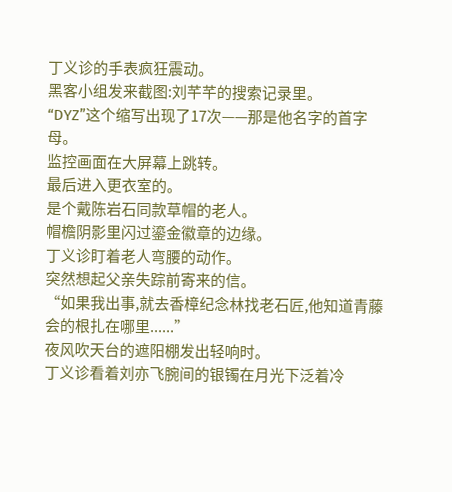丁义诊的手表疯狂震动。
黑客小组发来截图:刘芊芊的搜索记录里。
“DYZ”这个缩写出现了17次——那是他名字的首字母。
监控画面在大屏幕上跳转。
最后进入更衣室的。
是个戴陈岩石同款草帽的老人。
帽檐阴影里闪过鎏金徽章的边缘。
丁义诊盯着老人弯腰的动作。
突然想起父亲失踪前寄来的信。
“如果我出事,就去香樟纪念林找老石匠,他知道青藤会的根扎在哪里......”
夜风吹天台的遮阳棚发出轻响时。
丁义诊看着刘亦飞腕间的银镯在月光下泛着冷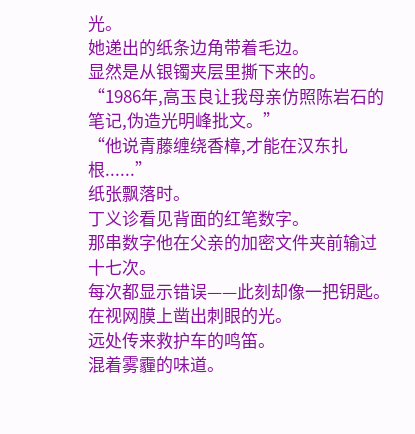光。
她递出的纸条边角带着毛边。
显然是从银镯夹层里撕下来的。
“1986年,高玉良让我母亲仿照陈岩石的笔记,伪造光明峰批文。”
“他说青藤缠绕香樟,才能在汉东扎根......”
纸张飘落时。
丁义诊看见背面的红笔数字。
那串数字他在父亲的加密文件夹前输过十七次。
每次都显示错误——此刻却像一把钥匙。
在视网膜上凿出刺眼的光。
远处传来救护车的鸣笛。
混着雾霾的味道。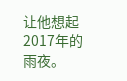让他想起2017年的雨夜。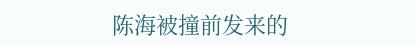陈海被撞前发来的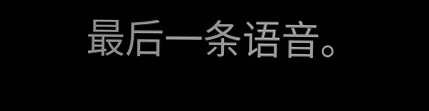最后一条语音。